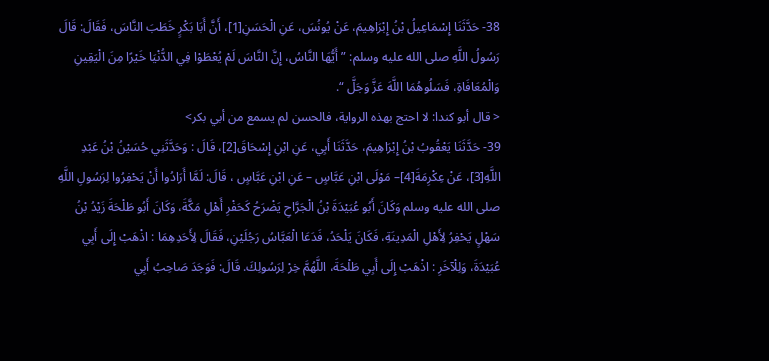38- حَدَّثَنَا إِسْمَاعِيلُ بْنُ إِبْرَاهِيمَ، عَنْ يُونُسَ، عَنِ الْحَسَنِ[1]، أَنَّ أَبَا بَكْرٍ خَطَبَ النَّاسَ، فَقَالَ: قَالَ رَسُولُ اللَّهِ صلى الله عليه وسلم: ” أَيُّهَا النَّاسُ، إِنَّ النَّاسَ لَمْ يُعْطَوْا فِي الدُّنْيَا خَيْرًا مِنَ الْيَقِينِ وَالْمُعَافَاةِ، فَسَلُوهُمَا اللَّهَ عَزَّ وَجَلَّ “.
< قال أبو كندا: لا احتج بهذه الرواية، فالحسن لم يسمع من أبي بكر>
39- حَدَّثَنَا يَعْقُوبُ بْنُ إِبْرَاهِيمَ، حَدَّثَنَا أَبِي، عَنِ ابْنِ إِسْحَاقَ[2]، قَالَ : وَحَدَّثَنِي حُسَيْنُ بْنُ عَبْدِ اللَّهِ[3]، عَنْ عِكْرِمَةَ[4]– مَوْلَى ابْنِ عَبَّاسٍ – عَنِ ابْنِ عَبَّاسٍ ، قَالَ: لَمَّا أَرَادُوا أَنْ يَحْفِرُوا لِرَسُولِ اللَّهِ صلى الله عليه وسلم وَكَانَ أَبُو عُبَيْدَةَ بْنُ الْجَرَّاحِ يَضْرَحُ كَحَفْرِ أَهْلِ مَكَّةَ، وَكَانَ أَبُو طَلْحَةَ زَيْدُ بْنُ سَهْلٍ يَحْفِرُ لِأَهْلِ الْمَدِينَةِ، فَكَانَ يَلْحَدُ، فَدَعَا الْعَبَّاسُ رَجُلَيْنِ، فَقَالَ لِأَحَدِهِمَا : اذْهَبْ إِلَى أَبِي عُبَيْدَةَ، وَلِلْآخَرِ : اذْهَبْ إِلَى أَبِي طَلْحَةَ، اللَّهُمَّ خِرْ لِرَسُولِكَ. قَالَ: فَوَجَدَ صَاحِبُ أَبِي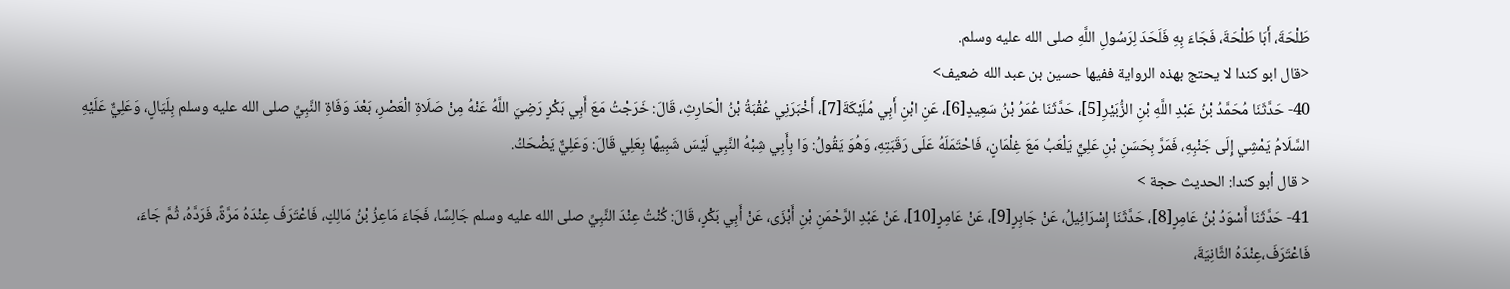طَلْحَةَ، أَبَا طَلْحَةَ، فَجَاءَ بِهِ فَلَحَدَ لِرَسُولِ اللَّهِ صلى الله عليه وسلم.
<قال ابو كندا لا يحتج بهذه الرواية ففيها حسين بن عبد الله ضعيف>
40- حَدَّثَنَا مُحَمَّدُ بْنُ عَبْدِ اللَّهِ بْنِ الزُّبَيْرِ[5]، حَدَّثَنَا عُمَرُ بْنُ سَعِيدٍ[6]، عَنِ ابْنِ أَبِي مُلَيْكَةَ[7]، أَخْبَرَنِي عُقْبَةُ بْنُ الْحَارِثِ، قَالَ: خَرَجْتُ مَعَ أَبِي بَكْرٍ رَضِيَ اللَّهُ عَنْهُ مِنْ صَلَاةِ الْعَصْرِ، بَعْدَ وَفَاةِ النَّبِيِّ صلى الله عليه وسلم بِلَيَالٍ، وَعَلِيٌّ عَلَيْهِ السَّلَامُ يَمْشِي إِلَى جَنْبِهِ، فَمَرَّ بِحَسَنِ بْنِ عَلِيٍّ يَلْعَبُ مَعَ غِلْمَانٍ، فَاحْتَمَلَهُ عَلَى رَقَبَتِهِ، وَهُوَ يَقُولُ: وَا بِأَبِي شِبْهُ النَّبِي لَيْسَ شَبِيهًا بِعَلِي قَالَ: وَعَلِيٌّ يَضْحَكُ.
< قال أبو كندا: الحديث حجة >
41- حَدَّثَنَا أَسْوَدُ بْنُ عَامِرٍ[8]، حَدَّثَنَا إِسْرَائِيلُ، عَنْ جَابِرٍ[9]، عَنْ عَامِرٍ[10]، عَنْ عَبْدِ الرَّحْمَنِ بْنِ أَبْزَى، عَنْ أَبِي بَكْرٍ، قَالَ: كُنْتُ عِنْدَ النَّبِيِّ صلى الله عليه وسلم جَالِسًا، فَجَاءَ مَاعِزُ بْنُ مَالِكٍ، فَاعْتَرَفَ عِنْدَهُ مَرَّةً، فَرَدَّهُ، ثُمَّ جَاءَ، فَاعْتَرَفَ،عِنْدَهُ الثَّانِيَةَ،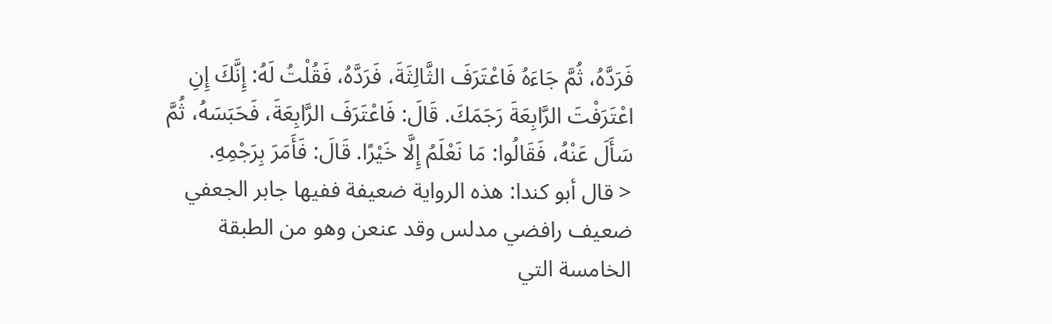فَرَدَّهُ، ثُمَّ جَاءَهُ فَاعْتَرَفَ الثَّالِثَةَ، فَرَدَّهُ، فَقُلْتُ لَهُ: إِنَّكَ إِنِ اعْتَرَفْتَ الرَّابِعَةَ رَجَمَكَ. قَالَ: فَاعْتَرَفَ الرَّابِعَةَ، فَحَبَسَهُ، ثُمَّ سَأَلَ عَنْهُ، فَقَالُوا: مَا نَعْلَمُ إِلَّا خَيْرًا. قَالَ: فَأَمَرَ بِرَجْمِهِ.
< قال أبو كندا: هذه الرواية ضعيفة ففيها جابر الجعفي ضعيف رافضي مدلس وقد عنعن وهو من الطبقة الخامسة التي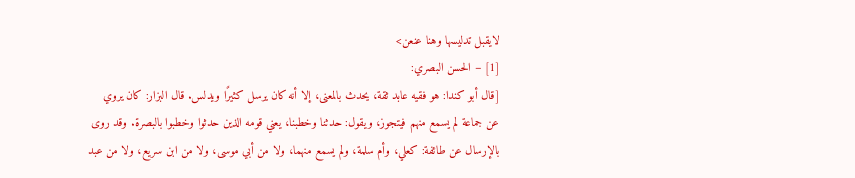لايقبل تدليسها وهنا عنعن>
[1] – الحسن البصري:
[قال أبو كندا: هو فقيه عابد ثقة، يحدث بالمعنى، إلا أنه كان يرسل كثيرًا ويدلس. قال البزار: كان يروي عن جماعة لم يسمع منهم فيتجوز، ويقول: حدثنا وخطبنا، يعني قومه الذين حدثوا وخطبوا بالبصرة. وقد روى بالإرسال عن طائفة: كعلي، وأم سلمة، ولم يسمع منهما، ولا من أبي موسى، ولا من ابن سريع، ولا من عبد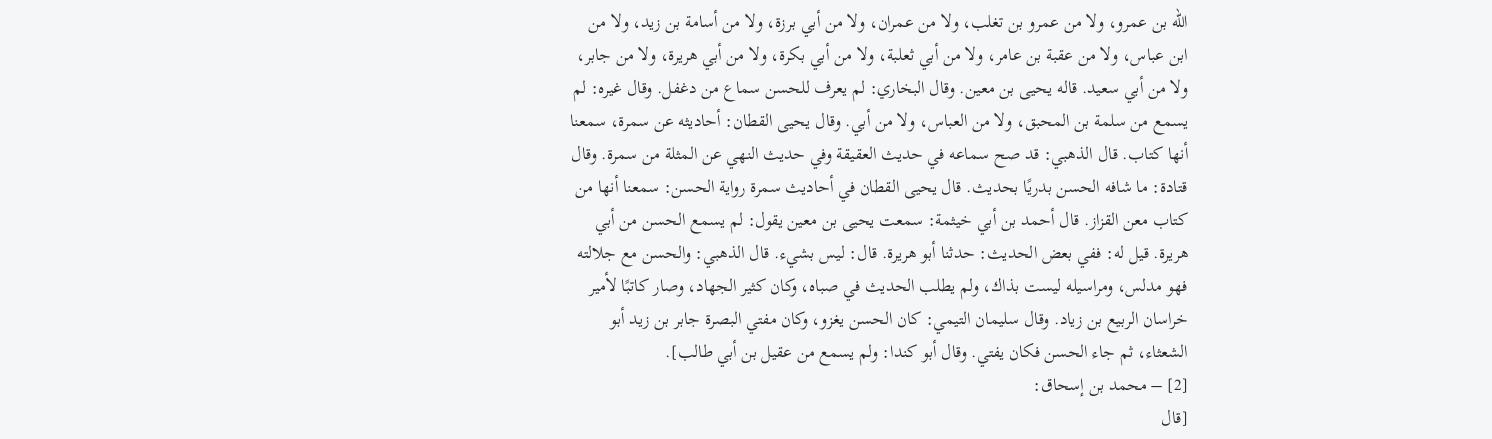الله بن عمرو، ولا من عمرو بن تغلب، ولا من عمران، ولا من أبي برزة، ولا من أسامة بن زيد، ولا من ابن عباس، ولا من عقبة بن عامر، ولا من أبي ثعلبة، ولا من أبي بكرة، ولا من أبي هريرة، ولا من جابر، ولا من أبي سعيد. قاله يحيى بن معين. وقال البخاري: لم يعرف للحسن سماع من دغفل. وقال غيره: لم يسمع من سلمة بن المحبق، ولا من العباس، ولا من أبي. وقال يحيى القطان: أحاديثه عن سمرة، سمعنا أنها كتاب. قال الذهبي: قد صح سماعه في حديث العقيقة وفي حديث النهي عن المثلة من سمرة. وقال قتادة: ما شافه الحسن بدريًا بحديث. قال يحيى القطان في أحاديث سمرة رواية الحسن: سمعنا أنها من كتاب معن القزاز. قال أحمد بن أبي خيثمة: سمعت يحيى بن معين يقول: لم يسمع الحسن من أبي هريرة. قيل له: ففي بعض الحديث: حدثنا أبو هريرة. قال: ليس بشيء. قال الذهبي: والحسن مع جلالته فهو مدلس، ومراسيله ليست بذاك، ولم يطلب الحديث في صباه، وكان كثير الجهاد، وصار كاتبًا لأمير خراسان الربيع بن زياد. وقال سليمان التيمي: كان الحسن يغزو، وكان مفتي البصرة جابر بن زيد أبو الشعثاء، ثم جاء الحسن فكان يفتي. وقال أبو كندا: ولم يسمع من عقيل بن أبي طالب].
[2] – محمد بن إسحاق:
[قال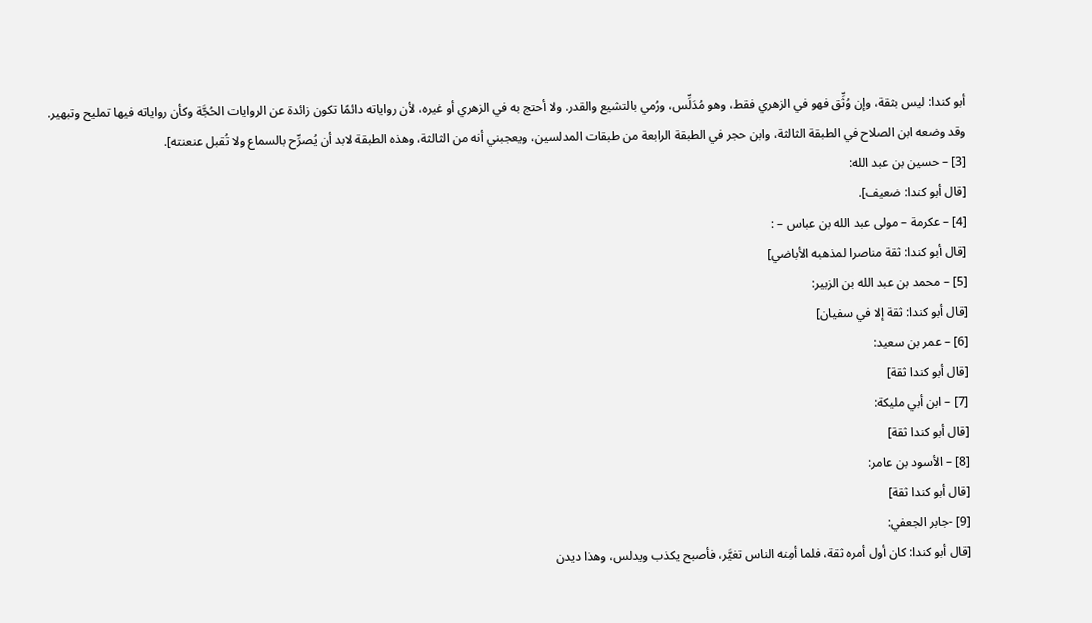أبو كندا: ليس بثقة، وإن وُثِّق فهو في الزهري فقط، وهو مُدَلِّس، ورُمي بالتشيع والقدر. ولا أحتج به في الزهري أو غيره، لأن رواياته دائمًا تكون زائدة عن الروايات الحُجَّة وكأن رواياته فيها تمليح وتبهير.
وقد وضعه ابن الصلاح في الطبقة الثالثة، وابن حجر في الطبقة الرابعة من طبقات المدلسين، ويعجبني أنه من الثالثة، وهذه الطبقة لابد أن يُصرِّح بالسماع ولا تُقبل عنعنته].
[3] – حسين بن عبد الله:
[قال أبو كندا: ضعيف].
[4] – عكرمة – مولى عبد الله بن عباس – :
[قال أبو كندا: ثقة مناصرا لمذهبه الأباضي]
[5] – محمد بن عبد الله بن الزبير:
[قال أبو كندا: ثقة إلا في سفيان]
[6] – عمر بن سعيد:
[قال أبو كندا ثقة]
[7] – ابن أبي مليكة:
[قال أبو كندا ثقة]
[8] – الأسود بن عامر:
[قال أبو كندا ثقة]
[9] -جابر الجعفي:
[قال أبو كندا: كان أول أمره ثقة، فلما أمِنه الناس تغيَّر، فأصبح يكذب ويدلس، وهذا ديدن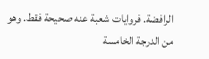الرافضة. فروايات شعبة عنه صحيحة فقط. وهو من الدرجة الخامسة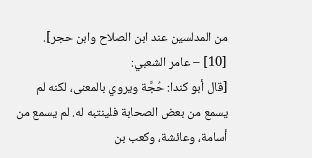من المدلسين عند ابن الصلاح وابن حجر].
[10] – عامر الشعبي:
[قال أبو كندا: حُجَّة ويروي بالمعنى، لكنه لم يسمع من بعض الصحابة فلينتبه له. لم يسمع من أسامة، وعائشة، وكعب بن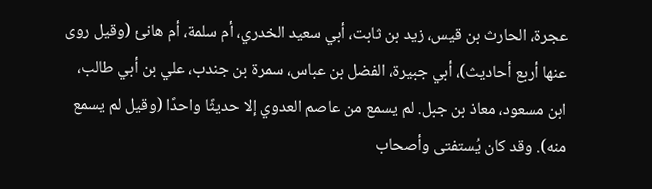عجرة، الحارث بن قيس، زيد بن ثابت، أبي سعيد الخدري، أم سلمة، أم هانئ (وقيل روى عنها أربع أحاديث)، أبي جبيرة، الفضل بن عباس، سمرة بن جندب، علي بن أبي طالب، ابن مسعود، معاذ بن جبل. لم يسمع من عاصم العدوي إلا حديثًا واحدًا (وقيل لم يسمع منه). وقد كان يُستفتى وأصحاب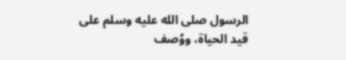الرسول صلى الله عليه وسلم على قيد الحياة، ووُصف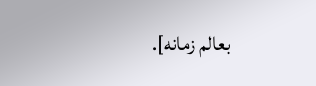بعالم زمانه].